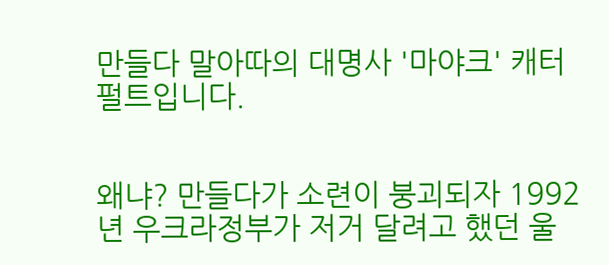만들다 말아따의 대명사 '마야크' 캐터펄트입니다.


왜냐? 만들다가 소련이 붕괴되자 1992년 우크라정부가 저거 달려고 했던 울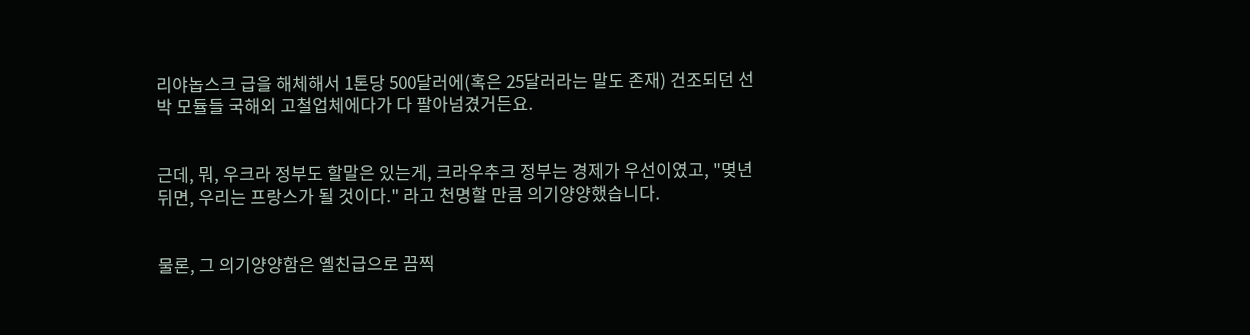리야놉스크 급을 해체해서 1톤당 500달러에(혹은 25달러라는 말도 존재) 건조되던 선박 모듈들 국해외 고철업체에다가 다 팔아넘겼거든요.


근데, 뭐, 우크라 정부도 할말은 있는게, 크라우추크 정부는 경제가 우선이였고, "몆년 뒤면, 우리는 프랑스가 될 것이다." 라고 천명할 만큼 의기양양했습니다.


물론, 그 의기양양함은 옐친급으로 끔찍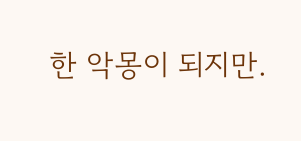한 악몽이 되지만.